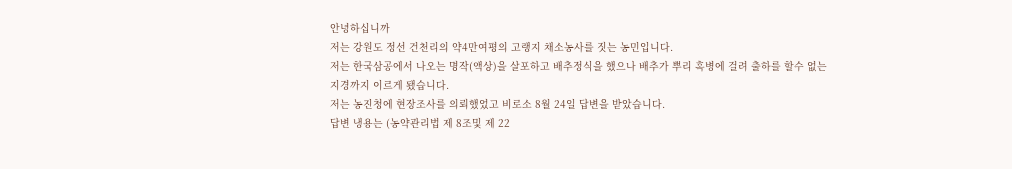안녕하십니까
저는 강원도 정선 건천리의 약4만여평의 고랭지 채소농사를 짓는 농민입니다.
저는 한국삼공에서 나오는 명작(액상)을 살포하고 배추정식을 했으나 배추가 뿌리 혹병에 걸려 출하를 할수 없는 지경까지 이르게 됐습니다.
저는 농진청에 현장조사를 의뢰했었고 비로소 8월 24일 답변을 받았습니다.
답변 냉용는 (농약관리법 제 8조및 제 22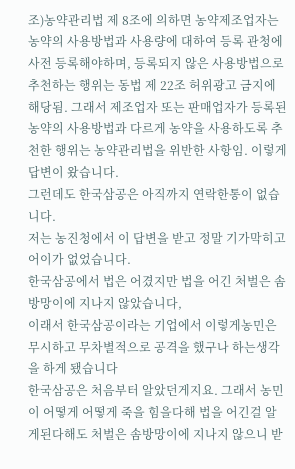조)농약관리법 제 8조에 의하면 농약제조업자는
농약의 사용방법과 사용량에 대하여 등록 관청에 사전 등록해야하며, 등록되지 않은 사용방법으로 추천하는 행위는 동법 제 22조 허위광고 금지에 해당됨. 그래서 제조업자 또는 판매업자가 등록된 농약의 사용방법과 다르게 농약을 사용하도록 추천한 행위는 농약관리법을 위반한 사항임. 이렇게 답변이 왔습니다.
그런데도 한국삼공은 아직까지 연락한통이 없습니다.
저는 농진청에서 이 답변을 받고 정말 기가막히고 어이가 없었습니다.
한국삼공에서 법은 어겼지만 법을 어긴 처벌은 솜방망이에 지나지 않았습니다,
이래서 한국삼공이라는 기업에서 이렇게농민은 무시하고 무차별적으로 공격을 했구나 하는생각을 하게 됐습니다
한국삼공은 처음부터 알았던게지요. 그래서 농민이 어떻게 어떻게 죽을 힘을다해 법을 어긴걸 알게된다해도 처벌은 솜방망이에 지나지 않으니 받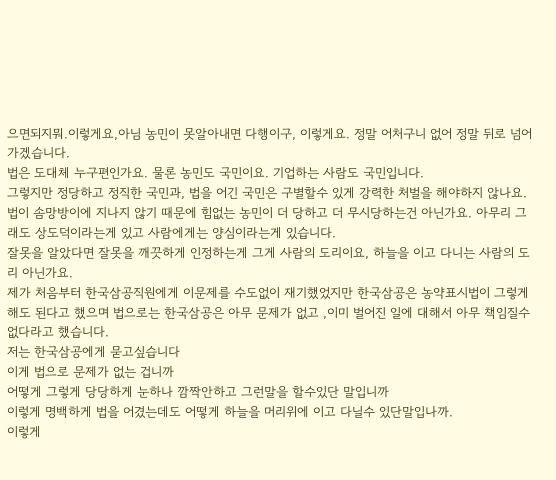으면되지뭐.이렇게요,아님 농민이 못알아내면 다행이구, 이렇게요. 정말 어처구니 없어 정말 뒤로 넘어가겠습니다.
법은 도대체 누구편인가요. 물론 농민도 국민이요. 기업하는 사람도 국민입니다.
그렇지만 정당하고 정직한 국민과, 법을 어긴 국민은 구별할수 있게 강력한 처벌을 해야하지 않나요. 법이 솜망방이에 지나지 않기 때문에 힘없는 농민이 더 당하고 더 무시당하는건 아닌가요. 아무리 그래도 상도덕이라는게 있고 사람에게는 양심이라는게 있습니다.
잘못을 알았다면 잘못을 깨끗하게 인정하는게 그게 사람의 도리이요, 하늘을 이고 다니는 사람의 도리 아닌가요.
제가 처음부터 한국삼공직원에게 이문제를 수도없이 재기했었지만 한국삼공은 농약표시법이 그렇게 해도 된다고 했으며 법으로는 한국삼공은 아무 문제가 없고 ,이미 벌어진 일에 대해서 아무 책임질수 없다라고 했습니다.
저는 한국삼공에게 묻고싶습니다
이게 법으로 문제가 없는 겁니까
어떻게 그렇게 당당하게 눈하나 깜짝안하고 그런말을 할수있단 말입니까
이렇게 명백하게 법을 어겼는데도 어떻게 하늘을 머리위에 이고 다닐수 있단말입나까.
이렇게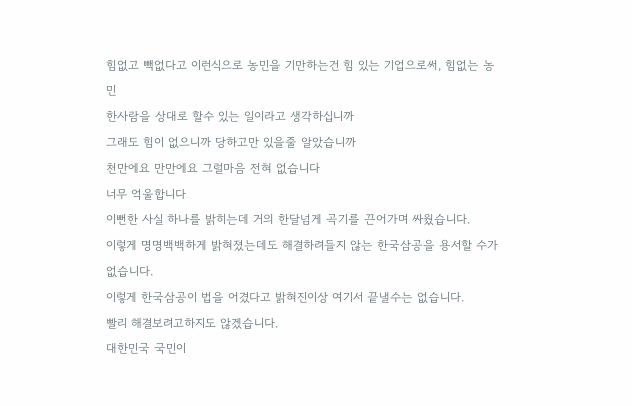힘없고 빽없다고 이런식으로 농민을 기만하는건 힘 있는 기업으로써, 힘없는 농민
한사람을 상대로 할수 있는 일이라고 생각하십니까
그래도 힘이 없으니까 당하고만 있을줄 알았습니까
천만에요 만만에요 그럴마음 전혀 없습니다
너무 억울합니다
이뻔한 사실 하나를 밝히는데 거의 한달넘게 곡기를 끈어가며 싸웠습니다.
이렇게 명명백백하게 밝혀졌는데도 해결하려들지 않는 한국삼공을 용서할 수가 없습니다.
이렇게 한국삼공이 법을 어겼다고 밝혀진이상 여기서 끝낼수는 없습니다.
빨리 해결보려고하지도 않겠습니다.
대한민국 국민이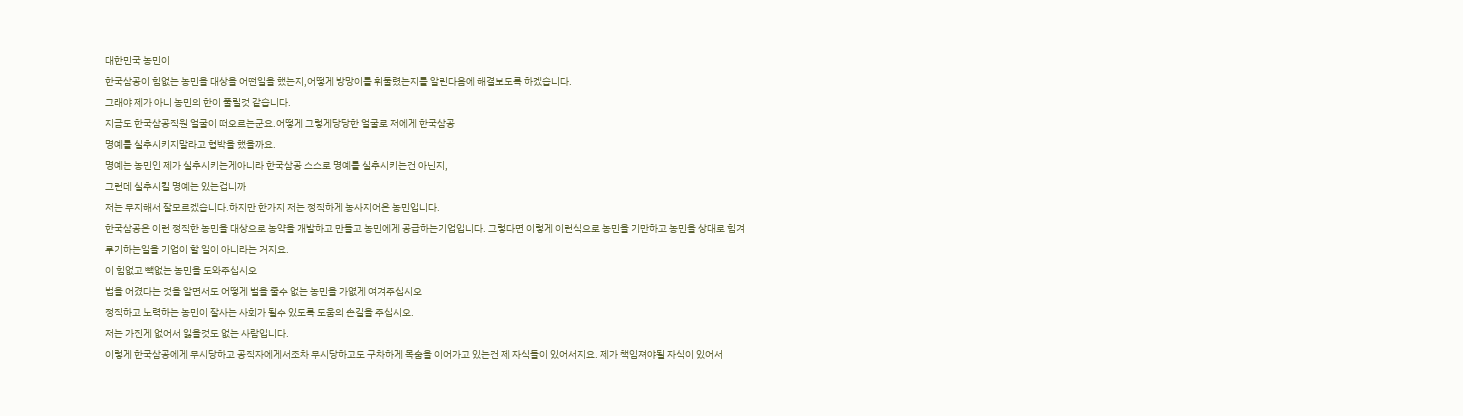대한민국 농민이
한국삼공이 힘없는 농민을 대상을 어떤일을 했는지,어떻게 방망이를 휘둘렸는지를 알린다음에 해결보도록 하겠습니다.
그래야 제가 아니 농민의 한이 풀릴것 같습니다.
지금도 한국삼공직원 얼굴이 떠오르는군요.어떻게 그렇게당당한 얼굴로 저에게 한국삼공
명예를 실추시키지말라고 협박을 했을까요.
명예는 농민인 제가 실추시키는게아니라 한국삼공 스스로 명예를 실추시키는건 아닌지,
그런데 실추시킬 명예는 있는겁니까
저는 무지해서 잘모르겠습니다.하지만 한가지 저는 정직하게 농사지어온 농민입니다.
한국삼공은 이런 정직한 농민을 대상으로 농약을 개발하고 만들고 농민에게 공급하는기업입니다. 그렇다면 이렇게 이런식으로 농민을 기만하고 농민을 상대로 힘겨루기하는일을 기업이 할 일이 아니라는 거지요.
이 힘없고 빽없는 농민을 도와주십시오
법을 어겼다는 것을 알면서도 어떻게 벌을 줄수 없는 농민을 가엾게 여겨주십시오
정직하고 노력하는 농민이 잘사는 사회가 될수 있도록 도움의 손길을 주십시오.
저는 가진게 없어서 잃을것도 없는 사람입니다.
이렇게 한국삼공에게 무시당하고 공직자에게서조차 무시당하고도 구차하게 목숨을 이어가고 있는건 제 자식들이 있어서지요. 제가 책임져야될 자식이 있어서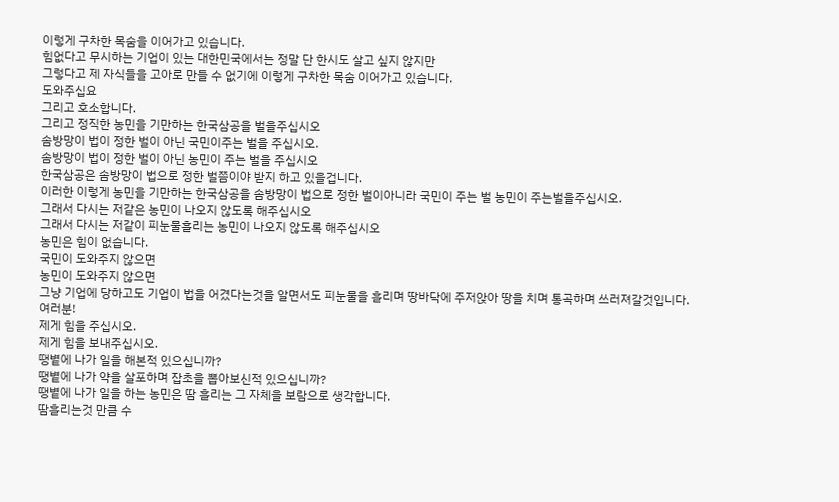이렇게 구차한 목숨을 이어가고 있습니다.
힘없다고 무시하는 기업이 있는 대한민국에서는 정말 단 한시도 살고 싶지 않지만
그렇다고 제 자식들을 고아로 만들 수 없기에 이렇게 구차한 목숨 이어가고 있습니다.
도와주십요
그리고 호소합니다.
그리고 정직한 농민을 기만하는 한국삼공을 벌을주십시오
솜방망이 법이 정한 벌이 아닌 국민이주는 벌을 주십시오.
솜방망이 법이 정한 벌이 아닌 농민이 주는 벌을 주십시오
한국삼공은 솜방망이 법으로 정한 벌쯤이야 받지 하고 있을겁니다.
이러한 이렇게 농민을 기만하는 한국삼공을 솜방망이 법으로 정한 벌이아니라 국민이 주는 벌 농민이 주는벌을주십시오.
그래서 다시는 저같은 농민이 나오지 않도록 해주십시오
그래서 다시는 저같이 피눈물흘리는 농민이 나오지 않도록 해주십시오
농민은 힘이 없습니다.
국민이 도와주지 않으면
농민이 도와주지 않으면
그냥 기업에 당하고도 기업이 법을 어겼다는것을 알면서도 피눈물을 흘리며 땅바닥에 주저앉아 땅을 치며 통곡하며 쓰러져갈것입니다.
여러분!
제게 힘을 주십시오.
제게 힘을 보내주십시오.
땡볕에 나가 일을 해본적 있으십니까?
땡볕에 나가 약을 살포하며 잡초을 뽑아보신적 있으십니까?
땡볕에 나가 일을 하는 농민은 땀 흘리는 그 자체을 보람으로 생각합니다.
땀흘리는것 만큼 수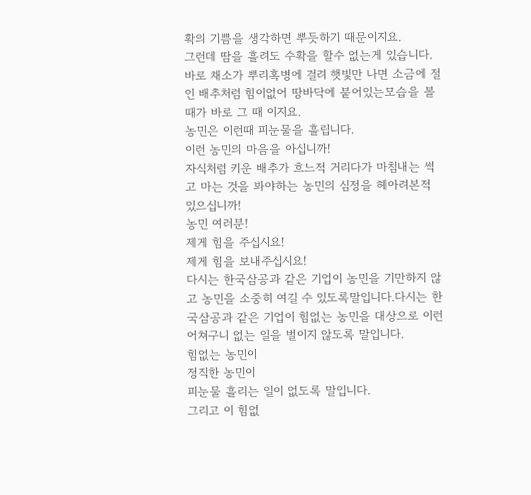확의 기쁨을 생각하면 뿌듯하기 때문이지요.
그런데 땀을 흘려도 수확을 할수 없는게 있습니다.
바로 채소가 뿌리혹병에 걸려 햇빛만 나면 소금에 절인 배추처럼 힘이없어 땅바닥에 붙어있는모습을 볼때가 바로 그 때 이지요.
농민은 이런때 피눈물을 흘립니다.
이런 농민의 마음을 아십니까!
자식처럼 키운 배추가 흐느적 거리다가 마침내는 썩고 마는 것을 봐야하는 농민의 심정을 헤아려본적 있으십니까!
농민 여러분!
제게 힘을 주십시요!
제게 힘을 보내주십시요!
다시는 한국삼공과 같은 기업이 농민을 기만하지 않고 농민을 소중히 여길 수 있도록말입니다.다시는 한국삼공과 같은 기업이 힘없는 농민을 대상으로 이런 어쳐구니 없는 일을 벌이지 않도록 말입니다.
힘없는 농민이
정직한 농민이
피눈물 흘리는 일이 없도록 말입니다.
그리고 이 힘없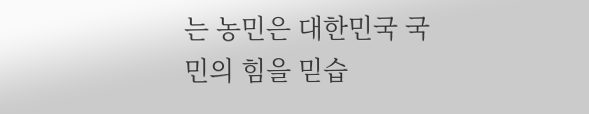는 농민은 대한민국 국민의 힘을 믿습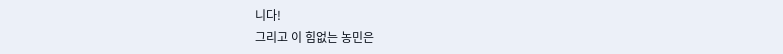니다!
그리고 이 힘없는 농민은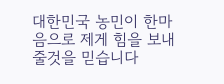대한민국 농민이 한마음으로 제게 힘을 보내줄것을 믿습니다